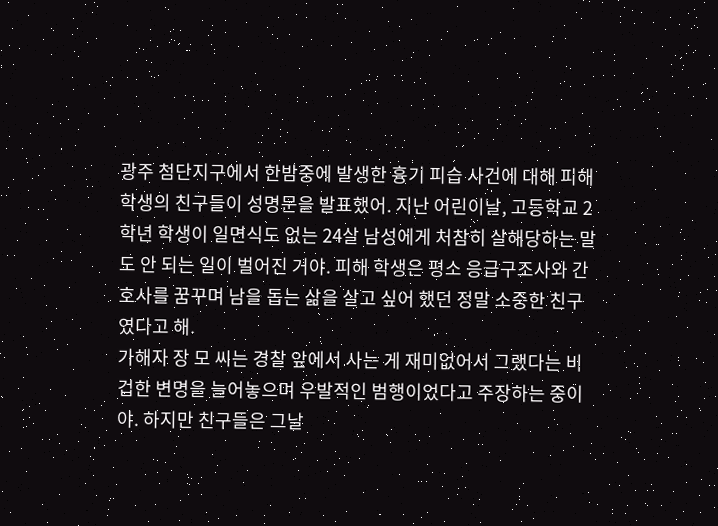광주 첨단지구에서 한밤중에 발생한 흉기 피습 사건에 대해 피해 학생의 친구들이 성명문을 발표했어. 지난 어린이날, 고등학교 2학년 학생이 일면식도 없는 24살 남성에게 처참히 살해당하는 말도 안 되는 일이 벌어진 거야. 피해 학생은 평소 응급구조사와 간호사를 꿈꾸며 남을 돕는 삶을 살고 싶어 했던 정말 소중한 친구였다고 해.
가해자 장 모 씨는 경찰 앞에서 사는 게 재미없어서 그랬다는 비겁한 변명을 늘어놓으며 우발적인 범행이었다고 주장하는 중이야. 하지만 친구들은 그날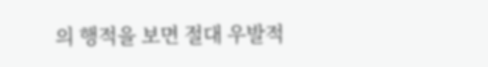의 행적을 보면 절대 우발적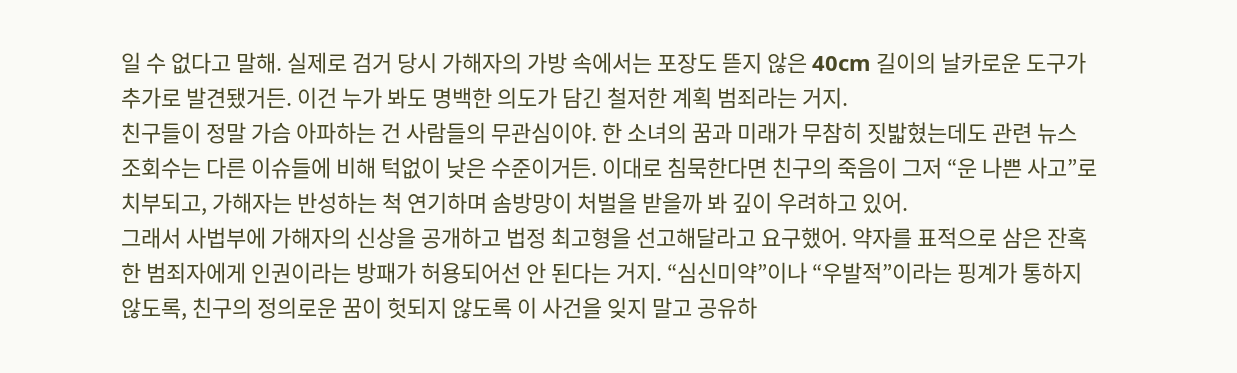일 수 없다고 말해. 실제로 검거 당시 가해자의 가방 속에서는 포장도 뜯지 않은 40cm 길이의 날카로운 도구가 추가로 발견됐거든. 이건 누가 봐도 명백한 의도가 담긴 철저한 계획 범죄라는 거지.
친구들이 정말 가슴 아파하는 건 사람들의 무관심이야. 한 소녀의 꿈과 미래가 무참히 짓밟혔는데도 관련 뉴스 조회수는 다른 이슈들에 비해 턱없이 낮은 수준이거든. 이대로 침묵한다면 친구의 죽음이 그저 “운 나쁜 사고”로 치부되고, 가해자는 반성하는 척 연기하며 솜방망이 처벌을 받을까 봐 깊이 우려하고 있어.
그래서 사법부에 가해자의 신상을 공개하고 법정 최고형을 선고해달라고 요구했어. 약자를 표적으로 삼은 잔혹한 범죄자에게 인권이라는 방패가 허용되어선 안 된다는 거지. “심신미약”이나 “우발적”이라는 핑계가 통하지 않도록, 친구의 정의로운 꿈이 헛되지 않도록 이 사건을 잊지 말고 공유하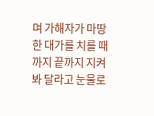며 가해자가 마땅한 대가를 치를 때까지 끝까지 지켜봐 달라고 눈물로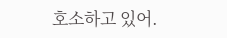호소하고 있어.